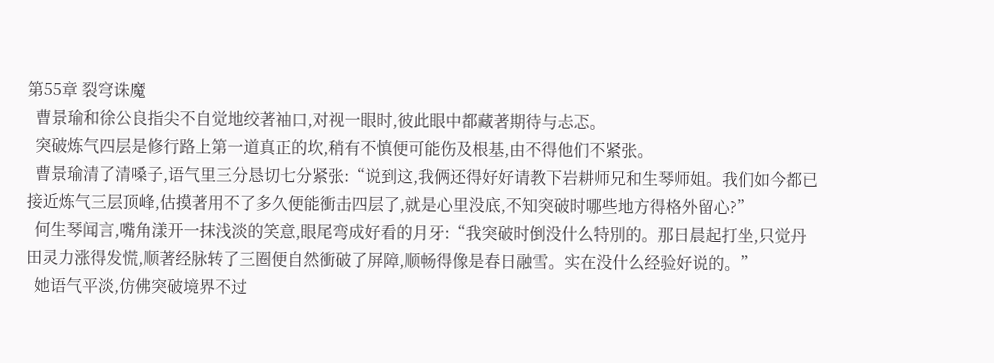第55章 裂穹诛魔
  曹景瑜和徐公良指尖不自觉地绞著袖口,对视一眼时,彼此眼中都藏著期待与忐忑。
  突破炼气四层是修行路上第一道真正的坎,稍有不慎便可能伤及根基,由不得他们不紧张。
  曹景瑜清了清嗓子,语气里三分恳切七分紧张:“说到这,我俩还得好好请教下岩耕师兄和生琴师姐。我们如今都已接近炼气三层顶峰,估摸著用不了多久便能衝击四层了,就是心里没底,不知突破时哪些地方得格外留心?”
  何生琴闻言,嘴角漾开一抹浅淡的笑意,眼尾弯成好看的月牙:“我突破时倒没什么特別的。那日晨起打坐,只觉丹田灵力涨得发慌,顺著经脉转了三圈便自然衝破了屏障,顺畅得像是春日融雪。实在没什么经验好说的。”
  她语气平淡,仿佛突破境界不过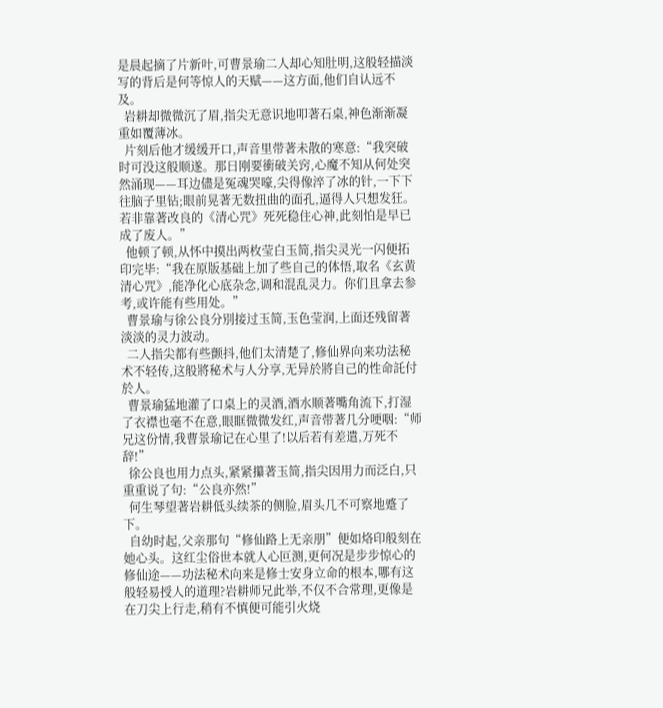是晨起摘了片新叶,可曹景瑜二人却心知肚明,这般轻描淡写的背后是何等惊人的天赋——这方面,他们自认远不及。
  岩耕却微微沉了眉,指尖无意识地叩著石桌,神色渐渐凝重如覆薄冰。
  片刻后他才缓缓开口,声音里带著未散的寒意:“我突破时可没这般顺遂。那日刚要衝破关窍,心魔不知从何处突然涌现——耳边儘是冤魂哭嚎,尖得像淬了冰的针,一下下往脑子里钻;眼前晃著无数扭曲的面孔,逼得人只想发狂。若非靠著改良的《清心咒》死死稳住心神,此刻怕是早已成了废人。”
  他顿了顿,从怀中摸出两枚莹白玉简,指尖灵光一闪便拓印完毕:“我在原版基础上加了些自己的体悟,取名《玄黄清心咒》,能净化心底杂念,调和混乱灵力。你们且拿去参考,或许能有些用处。”
  曹景瑜与徐公良分別接过玉简,玉色莹润,上面还残留著淡淡的灵力波动。
  二人指尖都有些颤抖,他们太清楚了,修仙界向来功法秘术不轻传,这般將秘术与人分享,无异於將自己的性命託付於人。
  曹景瑜猛地灌了口桌上的灵酒,酒水顺著嘴角流下,打湿了衣襟也毫不在意,眼眶微微发红,声音带著几分哽咽:“师兄这份情,我曹景瑜记在心里了!以后若有差遣,万死不辞!”
  徐公良也用力点头,紧紧攥著玉简,指尖因用力而泛白,只重重说了句:“公良亦然!”
  何生琴望著岩耕低头续茶的侧脸,眉头几不可察地蹙了下。
  自幼时起,父亲那句“修仙路上无亲朋”便如烙印般刻在她心头。这红尘俗世本就人心叵测,更何况是步步惊心的修仙途——功法秘术向来是修士安身立命的根本,哪有这般轻易授人的道理?岩耕师兄此举,不仅不合常理,更像是在刀尖上行走,稍有不慎便可能引火烧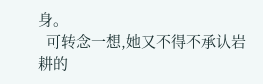身。
  可转念一想,她又不得不承认岩耕的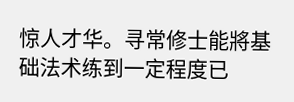惊人才华。寻常修士能將基础法术练到一定程度已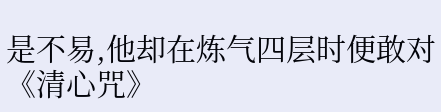是不易,他却在炼气四层时便敢对《清心咒》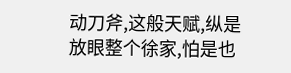动刀斧,这般天赋,纵是放眼整个徐家,怕是也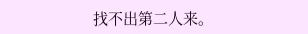找不出第二人来。